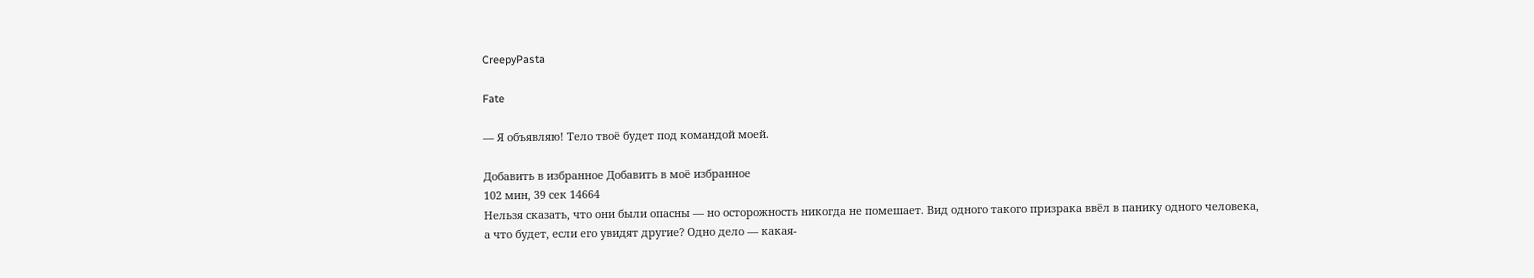CreepyPasta

Fate

— Я объявляю! Тело твоё будет под командой моей.

Добавить в избранное Добавить в моё избранное
102 мин, 39 сек 14664
Нельзя сказать, что они были опасны — но осторожность никогда не помешает. Вид одного такого призрака ввёл в панику одного человека, а что будет, если его увидят другие? Одно дело — какая-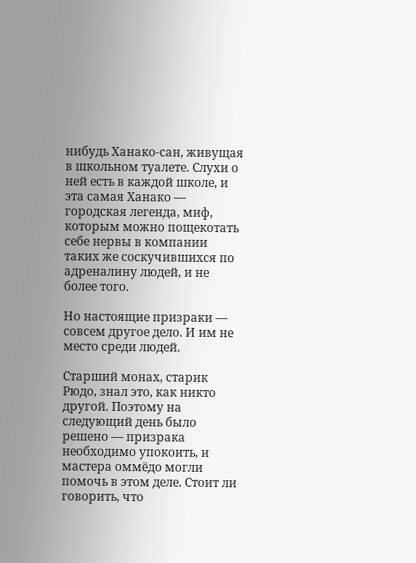нибудь Ханако-сан, живущая в школьном туалете. Слухи о ней есть в каждой школе, и эта самая Ханако — городская легенда, миф, которым можно пощекотать себе нервы в компании таких же соскучившихся по адреналину людей, и не более того.

Но настоящие призраки — совсем другое дело. И им не место среди людей.

Старший монах, старик Рюдо, знал это, как никто другой. Поэтому на следующий день было решено — призрака необходимо упокоить, и мастера оммёдо могли помочь в этом деле. Стоит ли говорить, что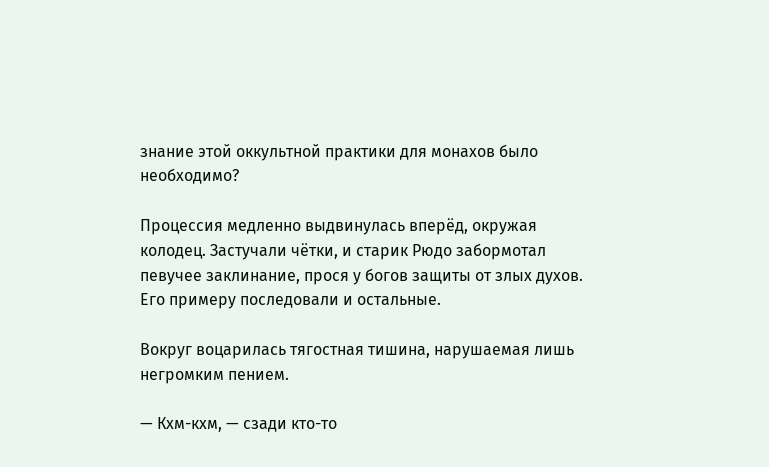знание этой оккультной практики для монахов было необходимо?

Процессия медленно выдвинулась вперёд, окружая колодец. Застучали чётки, и старик Рюдо забормотал певучее заклинание, прося у богов защиты от злых духов. Его примеру последовали и остальные.

Вокруг воцарилась тягостная тишина, нарушаемая лишь негромким пением.

— Кхм-кхм, — сзади кто-то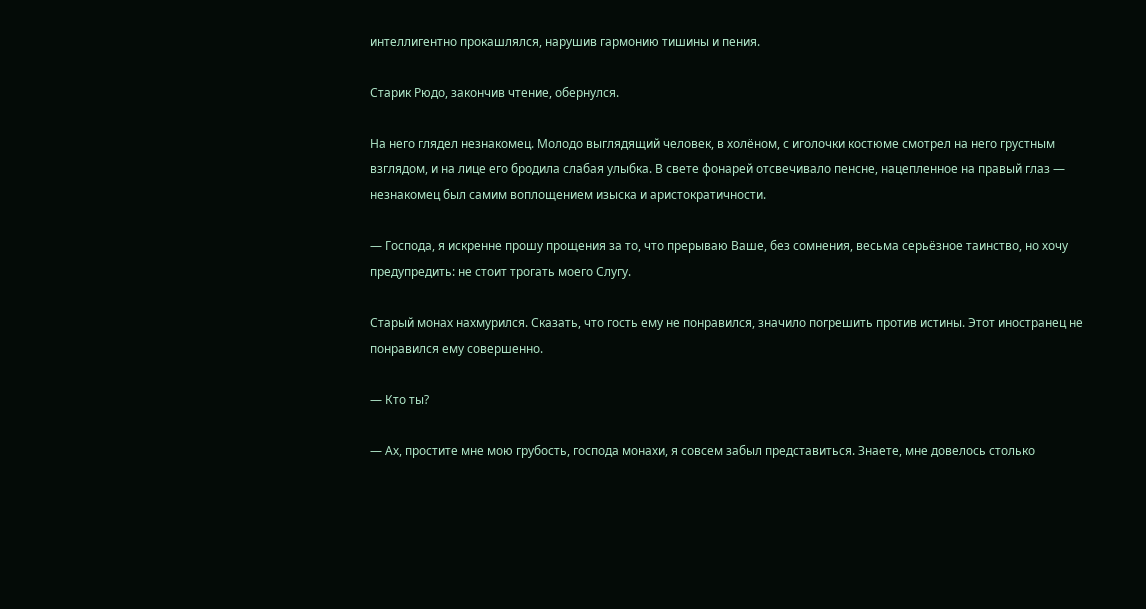интеллигентно прокашлялся, нарушив гармонию тишины и пения.

Старик Рюдо, закончив чтение, обернулся.

На него глядел незнакомец. Молодо выглядящий человек, в холёном, с иголочки костюме смотрел на него грустным взглядом, и на лице его бродила слабая улыбка. В свете фонарей отсвечивало пенсне, нацепленное на правый глаз — незнакомец был самим воплощением изыска и аристократичности.

— Господа, я искренне прошу прощения за то, что прерываю Ваше, без сомнения, весьма серьёзное таинство, но хочу предупредить: не стоит трогать моего Слугу.

Старый монах нахмурился. Сказать, что гость ему не понравился, значило погрешить против истины. Этот иностранец не понравился ему совершенно.

— Кто ты?

— Ах, простите мне мою грубость, господа монахи, я совсем забыл представиться. Знаете, мне довелось столько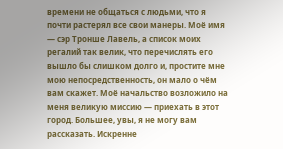времени не общаться с людьми, что я почти растерял все свои манеры. Моё имя — сэр Тронше Лавель, а список моих регалий так велик, что перечислять его вышло бы слишком долго и, простите мне мою непосредственность, он мало о чём вам скажет. Моё начальство возложило на меня великую миссию — приехать в этот город. Большее, увы, я не могу вам рассказать. Искренне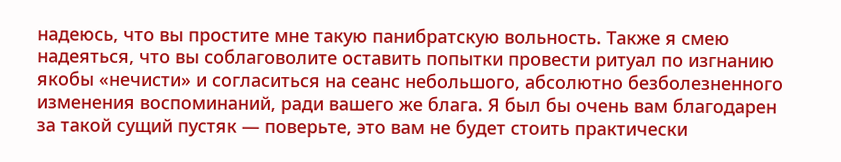надеюсь, что вы простите мне такую панибратскую вольность. Также я смею надеяться, что вы соблаговолите оставить попытки провести ритуал по изгнанию якобы «нечисти» и согласиться на сеанс небольшого, абсолютно безболезненного изменения воспоминаний, ради вашего же блага. Я был бы очень вам благодарен за такой сущий пустяк — поверьте, это вам не будет стоить практически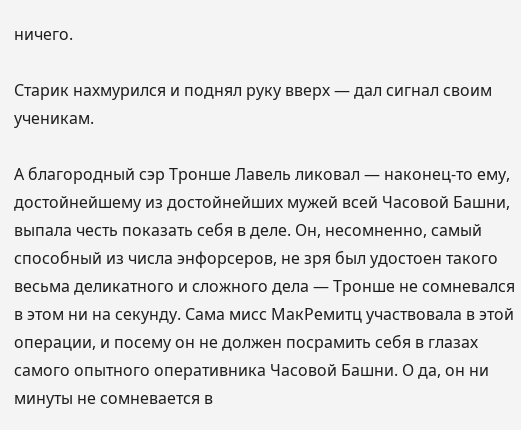ничего.

Старик нахмурился и поднял руку вверх — дал сигнал своим ученикам.

А благородный сэр Тронше Лавель ликовал — наконец-то ему, достойнейшему из достойнейших мужей всей Часовой Башни, выпала честь показать себя в деле. Он, несомненно, самый способный из числа энфорсеров, не зря был удостоен такого весьма деликатного и сложного дела — Тронше не сомневался в этом ни на секунду. Сама мисс МакРемитц участвовала в этой операции, и посему он не должен посрамить себя в глазах самого опытного оперативника Часовой Башни. О да, он ни минуты не сомневается в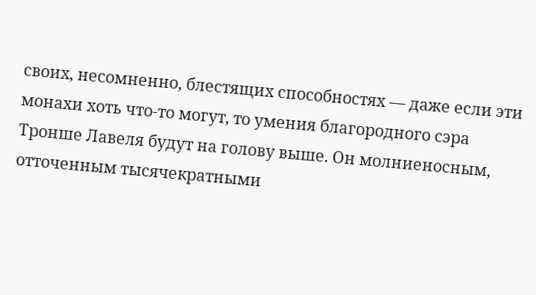своих, несомненно, блестящих способностях — даже если эти монахи хоть что-то могут, то умения благородного сэра Тронше Лавеля будут на голову выше. Он молниеносным, отточенным тысячекратными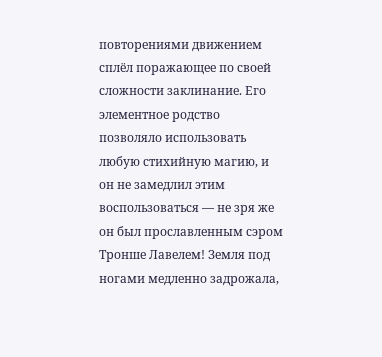повторениями движением сплёл поражающее по своей сложности заклинание. Его элементное родство позволяло использовать любую стихийную магию, и он не замедлил этим воспользоваться — не зря же он был прославленным сэром Тронше Лавелем! Земля под ногами медленно задрожала,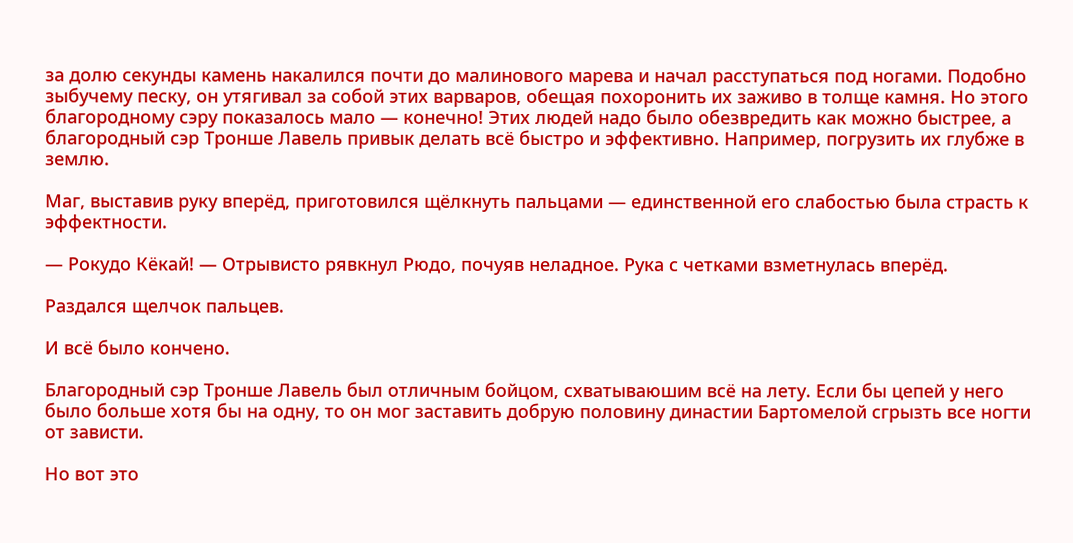за долю секунды камень накалился почти до малинового марева и начал расступаться под ногами. Подобно зыбучему песку, он утягивал за собой этих варваров, обещая похоронить их заживо в толще камня. Но этого благородному сэру показалось мало — конечно! Этих людей надо было обезвредить как можно быстрее, а благородный сэр Тронше Лавель привык делать всё быстро и эффективно. Например, погрузить их глубже в землю.

Маг, выставив руку вперёд, приготовился щёлкнуть пальцами — единственной его слабостью была страсть к эффектности.

— Рокудо Кёкай! — Отрывисто рявкнул Рюдо, почуяв неладное. Рука с четками взметнулась вперёд.

Раздался щелчок пальцев.

И всё было кончено.

Благородный сэр Тронше Лавель был отличным бойцом, схватываюшим всё на лету. Если бы цепей у него было больше хотя бы на одну, то он мог заставить добрую половину династии Бартомелой сгрызть все ногти от зависти.

Но вот это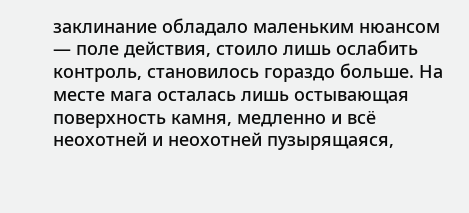заклинание обладало маленьким нюансом — поле действия, стоило лишь ослабить контроль, становилось гораздо больше. На месте мага осталась лишь остывающая поверхность камня, медленно и всё неохотней и неохотней пузырящаяся,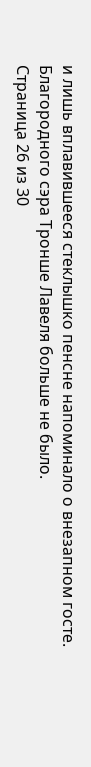и лишь вплавившееся стеклышко пенсне напоминало о внезапном госте. Благородного сэра Тронше Лавеля больше не было.
Страница 26 из 30